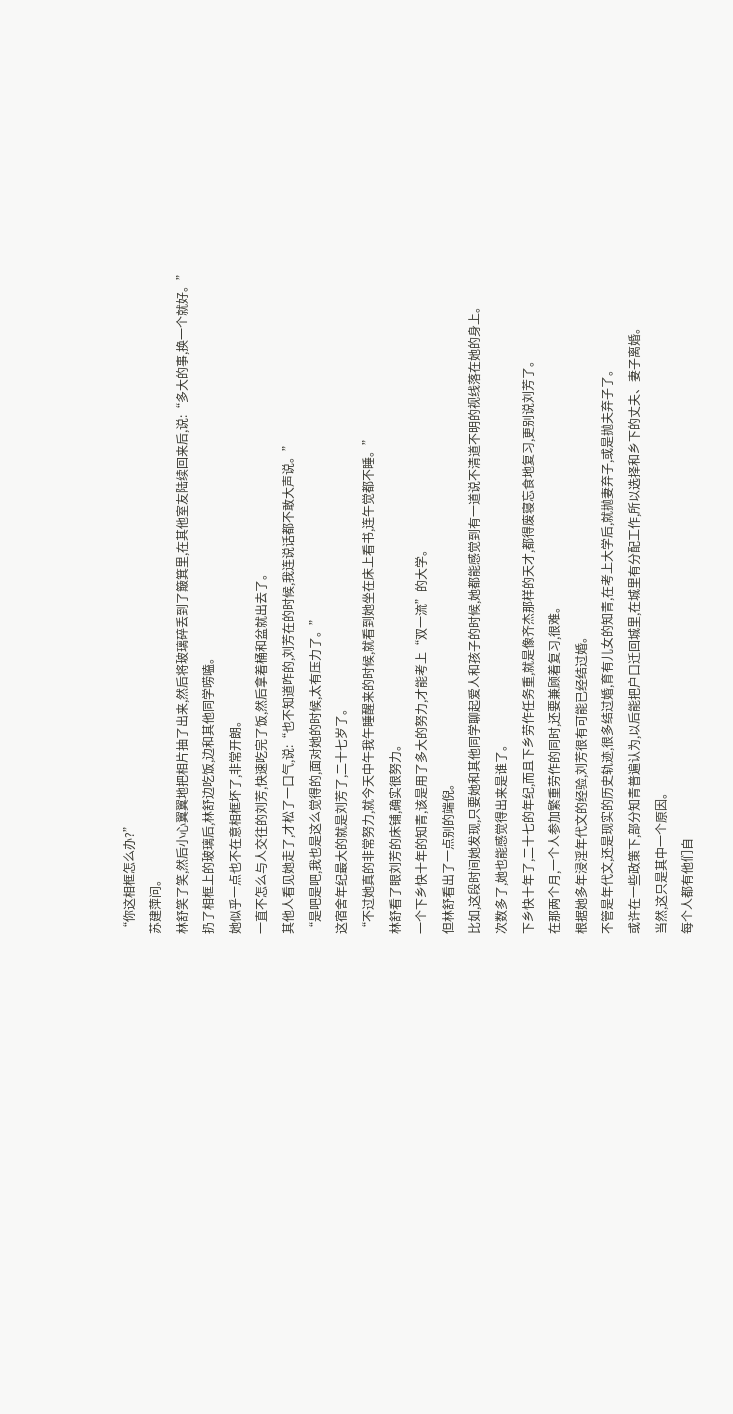“你这相框怎么办?”
苏建萍问。
林舒笑了笑,然后小心翼翼地把相片抽了出来,然后将玻璃碎丢到了簸箕里,在其他室友陆续回来后,说:“多大的事,换一个就好。”
扔了相框上的玻璃后,林舒边吃饭,边和其他同学唠嗑。
她似乎一点也不在意相框坏了,非常开朗。
一直不怎么与人交往的刘芳,快速吃完了饭,然后拿着桶和盆就出去了。
其他人看见她走了,才松了一口气,说:“也不知道咋的,刘芳在的时候,我连说话都不敢大声说。”
“是吧是吧,我也是这么觉得的,面对她的时候,太有压力了。”
这宿舍年纪最大的就是刘芳了,二十七岁了。
“不过她真的非常努力,就今天中午我午睡醒来的时候,就看到她坐在床上看书,连午觉都不睡。”
林舒看了眼刘芳的床铺,确实很努力。
一个下乡快十年的知青,该是用了多大的努力,才能考上“双一流”的大学。
但林舒看出了一点别的端倪。
比如,这段时间她发现,只要她和其他同学聊起爱人和孩子的时候,她都能感觉到有一道说不清道不明的视线落在她的身上。
次数多了,她也能感觉得出来是谁了。
下乡快十年了,二十七的年纪,而且下乡劳作任务重,就是像齐杰那样的天才,都得废寝忘食地复习,更别说刘芳了。
在那两个月,一个人参加繁重劳作的同时,还要兼顾着复习,很难。
根据她多年浸淫年代文的经验,刘芳很有可能已经结过婚。
不管是年代文,还是现实的历史轨迹,很多结过婚,育有儿女的知青,在考上大学后,就抛妻弃子,或是抛夫弃子了。
或许在一些政策下,部分知青普遍认为,以后能把户口迁回城里,在城里有分配工作,所以选择和乡下的丈夫、妻子离婚。
当然,这只是其中一个原因。
每个人都有他们自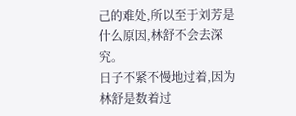己的难处,所以至于刘芳是什么原因,林舒不会去深究。
日子不紧不慢地过着,因为林舒是数着过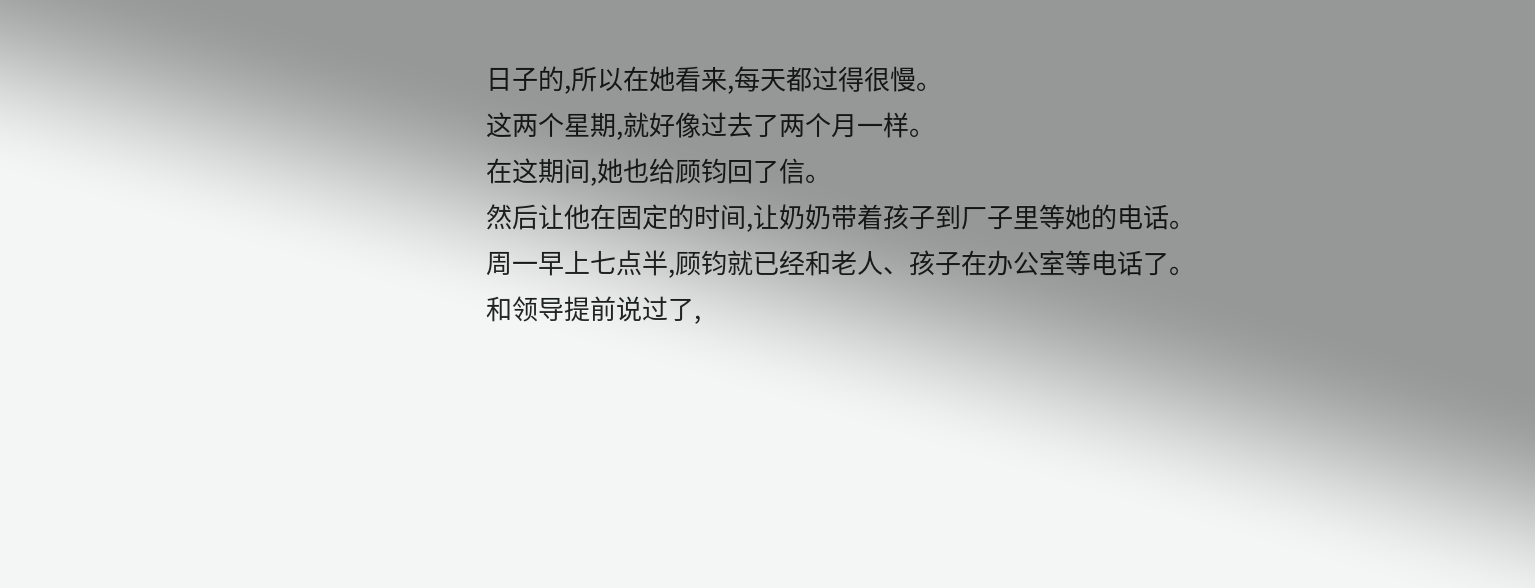日子的,所以在她看来,每天都过得很慢。
这两个星期,就好像过去了两个月一样。
在这期间,她也给顾钧回了信。
然后让他在固定的时间,让奶奶带着孩子到厂子里等她的电话。
周一早上七点半,顾钧就已经和老人、孩子在办公室等电话了。
和领导提前说过了,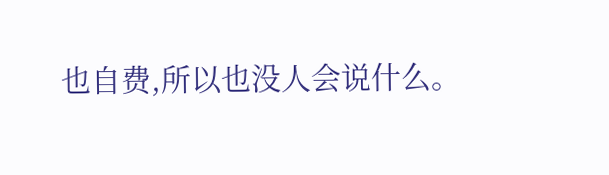也自费,所以也没人会说什么。